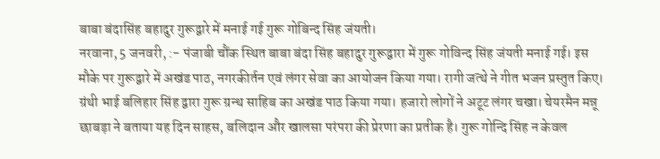बाबा बंदासिंह बहादुर गुरूद्वारे में मनाई गई गुरू गोबिन्द सिंह जंयती।
नरवाना, 5 जनवरी, :- पंजाबी चौंक स्थित बाबा बंदा सिंह बहादुर गुरूद्वारा में गुरू गोविन्द सिंह जंयती मनाई गई। इस मौके पर गुरूद्वारे में अखंड पाठ, नगरकीर्तन एवं लंगर सेवा का आयोजन किया गया। रागी जत्थे ने गीत भजन प्रस्तुत किए। ग्रंथी भाई बलिहार सिंह द्वारा गुरू ग्रन्थ साहिब का अखंड पाठ किया गया। हजारो लोगों ने अटूट लंगर चखा। चेयरमैन मन्नू छाबड़ा ने बताया यह दिन साहस, बलिदान और खालसा परंपरा की प्रेरणा का प्रतीक है। गुरू गोन्दि सिंह न केवल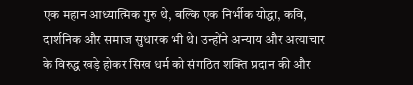एक महान आध्यात्मिक गुरु थे, बल्कि एक निर्भीक योद्धा, कवि, दार्शनिक और समाज सुधारक भी थे। उन्होंने अन्याय और अत्याचार के विरुद्ध खड़े होकर सिख धर्म को संगठित शक्ति प्रदान की और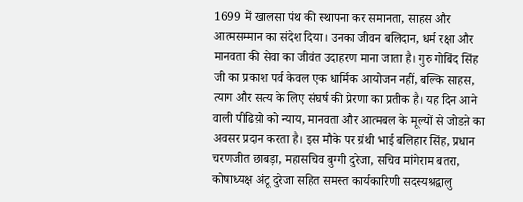1699 में खालसा पंथ की स्थापना कर समानता, साहस और आत्मसम्मान का संदेश दिया। उनका जीवन बलिदान, धर्म रक्षा और मानवता की सेवा का जीवंत उदाहरण माना जाता है। गुरु गोबिंद सिंह जी का प्रकाश पर्व केवल एक धार्मिक आयोजन नहीं, बल्कि साहस, त्याग और सत्य के लिए संघर्ष की प्रेरणा का प्रतीक है। यह दिन आने वाली पीढिय़ो को न्याय, मानवता और आत्मबल के मूल्यों से जोडऩे का अवसर प्रदान करता है। इस मौके पर ग्रंथी भाई बलिहार सिंह, प्रधान चरणजीत छाबड़ा, महासचिव बुग्गी दुरेजा, सचिव मांगेराम बतरा, कोषाध्यक्ष अंटू दुरेजा सहित समस्त कार्यकारिणी सदस्यश्रद्वालु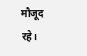मौजूद रहे।